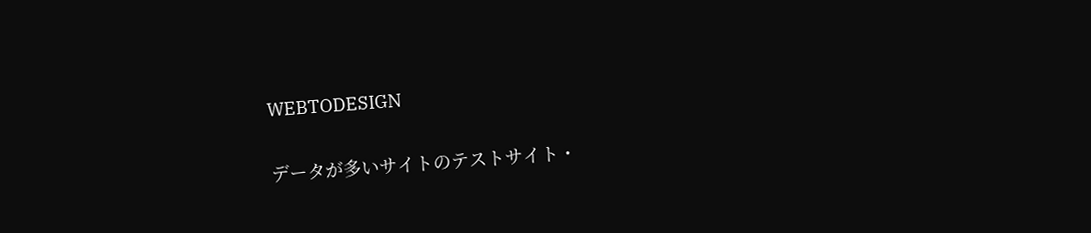WEBTODESIGN

データが多いサイトのテストサイト・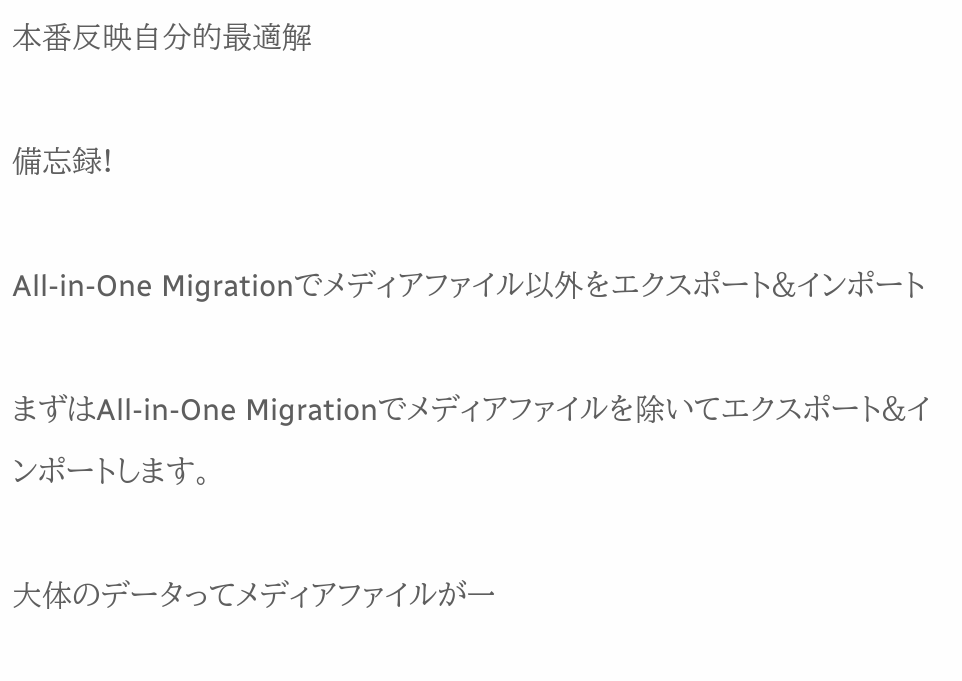本番反映自分的最適解

備忘録!

All-in-One Migrationでメディアファイル以外をエクスポート&インポート

まずはAll-in-One Migrationでメディアファイルを除いてエクスポート&インポートします。

大体のデータってメディアファイルが一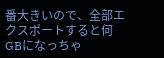番大きいので、全部エクスポートすると何GBになっちゃ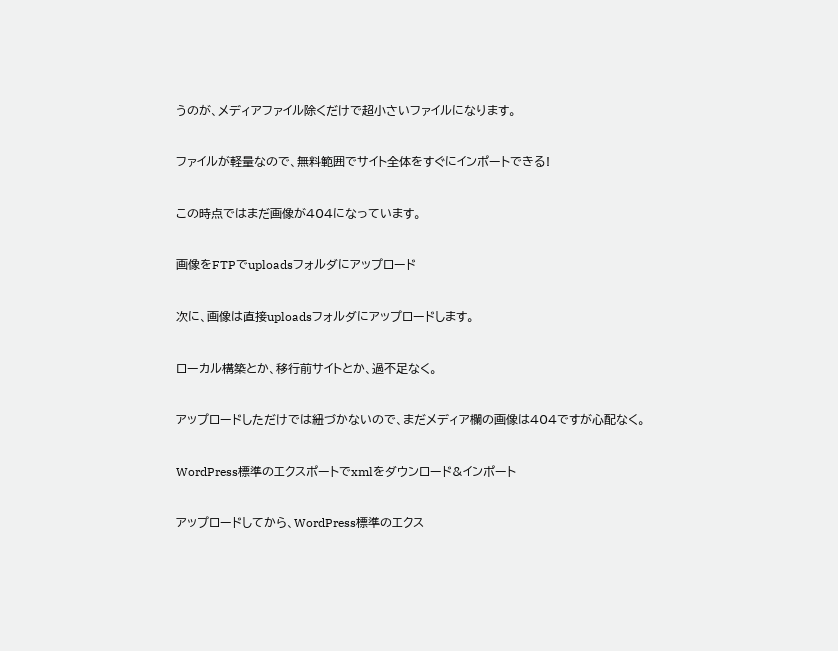うのが、メディアファイル除くだけで超小さいファイルになります。

ファイルが軽量なので、無料範囲でサイト全体をすぐにインポートできる!

この時点ではまだ画像が404になっています。

画像をFTPでuploadsフォルダにアップロード

次に、画像は直接uploadsフォルダにアップロードします。

ローカル構築とか、移行前サイトとか、過不足なく。

アップロードしただけでは紐づかないので、まだメディア欄の画像は404ですが心配なく。

WordPress標準のエクスポートでxmlをダウンロード&インポート

アップロードしてから、WordPress標準のエクス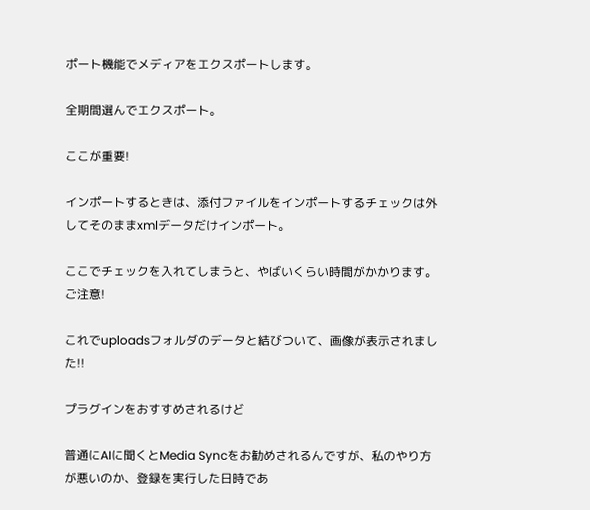ポート機能でメディアをエクスポートします。

全期間選んでエクスポート。

ここが重要!

インポートするときは、添付ファイルをインポートするチェックは外してそのままxmlデータだけインポート。

ここでチェックを入れてしまうと、やばいくらい時間がかかります。ご注意!

これでuploadsフォルダのデータと結びついて、画像が表示されました!!

プラグインをおすすめされるけど

普通にAIに聞くとMedia Syncをお勧めされるんですが、私のやり方が悪いのか、登録を実行した日時であ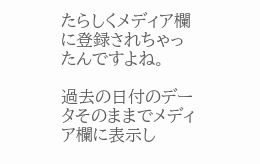たらしくメディア欄に登録されちゃったんですよね。

過去の日付のデータそのままでメディア欄に表示し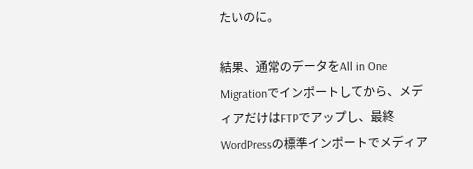たいのに。

結果、通常のデータをAll in One Migrationでインポートしてから、メディアだけはFTPでアップし、最終WordPressの標準インポートでメディア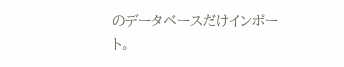のデータベースだけインポート。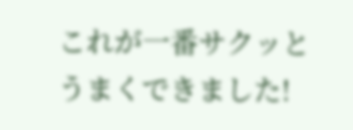これが一番サクッとうまくできました!